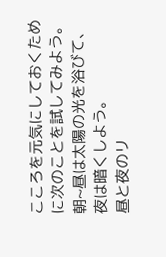こころを元気にしておくために次のことを試してみよう。
朝~昼は太陽の光を浴びて、夜は暗くしよう。
昼と夜のリ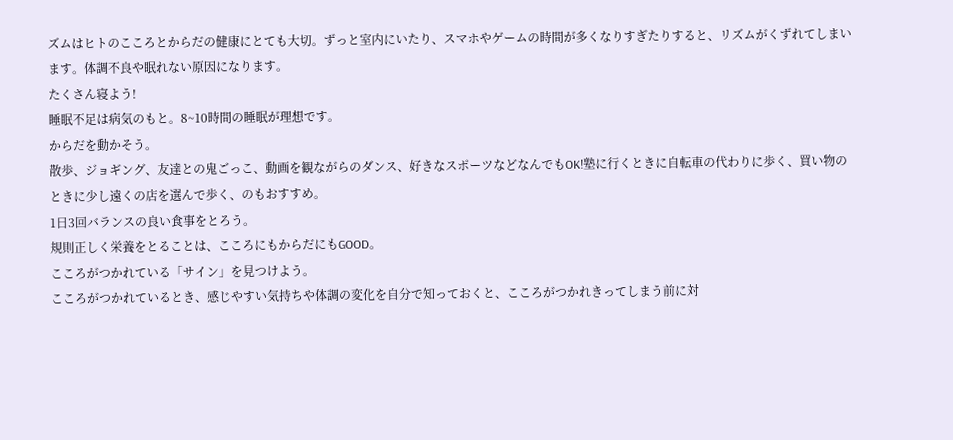ズムはヒトのこころとからだの健康にとても大切。ずっと室内にいたり、スマホやゲームの時間が多くなりすぎたりすると、リズムがくずれてしまいます。体調不良や眠れない原因になります。
たくさん寝よう!
睡眠不足は病気のもと。8~10時間の睡眠が理想です。
からだを動かそう。
散歩、ジョギング、友達との鬼ごっこ、動画を観ながらのダンス、好きなスポーツなどなんでもOK!塾に行くときに自転車の代わりに歩く、買い物のときに少し遠くの店を選んで歩く、のもおすすめ。
1日3回バランスの良い食事をとろう。
規則正しく栄養をとることは、こころにもからだにもGOOD。
こころがつかれている「サイン」を見つけよう。
こころがつかれているとき、感じやすい気持ちや体調の変化を自分で知っておくと、こころがつかれきってしまう前に対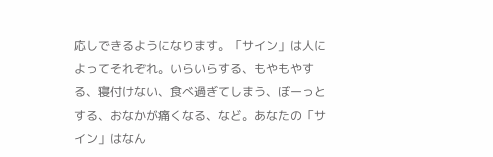応しできるようになります。「サイン」は人によってそれぞれ。いらいらする、もやもやする、寝付けない、食べ過ぎてしまう、ぼーっとする、おなかが痛くなる、など。あなたの「サイン」はなん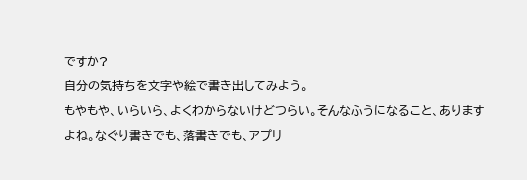ですか?
自分の気持ちを文字や絵で書き出してみよう。
もやもや、いらいら、よくわからないけどつらい。そんなふうになること、ありますよね。なぐり書きでも、落書きでも、アプリ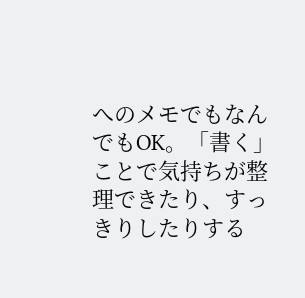へのメモでもなんでもOK。「書く」ことで気持ちが整理できたり、すっきりしたりする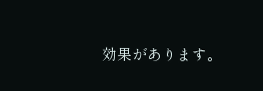効果があります。